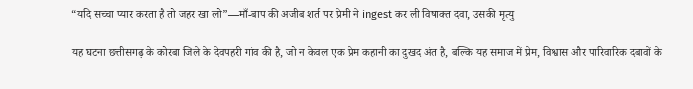“यदि सच्चा प्यार करता है तो जहर खा लो”—माँ-बाप की अजीब शर्त पर प्रेमी ने ingest कर ली विषाक्त दवा, उसकी मृत्यु

यह घटना छत्तीसगढ़ के कोरबा जिले के देवपहरी गांव की है, जो न केवल एक प्रेम कहानी का दुखद अंत है, बल्कि यह समाज में प्रेम, विश्वास और पारिवारिक दबावों के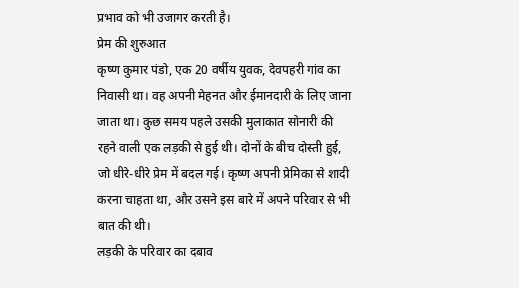प्रभाव को भी उजागर करती है।
प्रेम की शुरुआत
कृष्ण कुमार पंडो, एक 20 वर्षीय युवक, देवपहरी गांव का निवासी था। वह अपनी मेहनत और ईमानदारी के लिए जाना जाता था। कुछ समय पहले उसकी मुलाकात सोनारी की रहने वाली एक लड़की से हुई थी। दोनों के बीच दोस्ती हुई, जो धीरे-धीरे प्रेम में बदल गई। कृष्ण अपनी प्रेमिका से शादी करना चाहता था, और उसने इस बारे में अपने परिवार से भी बात की थी।
लड़की के परिवार का दबाव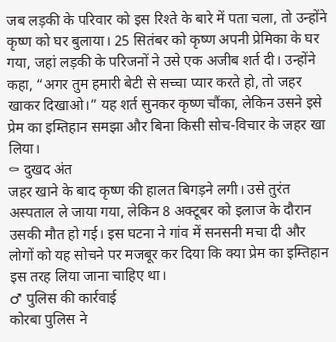जब लड़की के परिवार को इस रिश्ते के बारे में पता चला, तो उन्होंने कृष्ण को घर बुलाया। 25 सितंबर को कृष्ण अपनी प्रेमिका के घर गया, जहां लड़की के परिजनों ने उसे एक अजीब शर्त दी। उन्होंने कहा, “अगर तुम हमारी बेटी से सच्चा प्यार करते हो, तो जहर खाकर दिखाओ।” यह शर्त सुनकर कृष्ण चौंका, लेकिन उसने इसे प्रेम का इम्तिहान समझा और बिना किसी सोच-विचार के जहर खा लिया।
⚰ दुखद अंत
जहर खाने के बाद कृष्ण की हालत बिगड़ने लगी। उसे तुरंत अस्पताल ले जाया गया, लेकिन 8 अक्टूबर को इलाज के दौरान उसकी मौत हो गई। इस घटना ने गांव में सनसनी मचा दी और लोगों को यह सोचने पर मजबूर कर दिया कि क्या प्रेम का इम्तिहान इस तरह लिया जाना चाहिए था।
♂ पुलिस की कार्रवाई
कोरबा पुलिस ने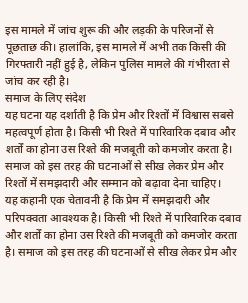इस मामले में जांच शुरू की और लड़की के परिजनों से पूछताछ की। हालांकि, इस मामले में अभी तक किसी की गिरफ्तारी नहीं हुई है, लेकिन पुलिस मामले की गंभीरता से जांच कर रही है।
समाज के लिए संदेश
यह घटना यह दर्शाती है कि प्रेम और रिश्तों में विश्वास सबसे महत्वपूर्ण होता है। किसी भी रिश्ते में पारिवारिक दबाव और शर्तों का होना उस रिश्ते की मजबूती को कमजोर करता है। समाज को इस तरह की घटनाओं से सीख लेकर प्रेम और रिश्तों में समझदारी और सम्मान को बढ़ावा देना चाहिए।
यह कहानी एक चेतावनी है कि प्रेम में समझदारी और परिपक्वता आवश्यक है। किसी भी रिश्ते में पारिवारिक दबाव और शर्तों का होना उस रिश्ते की मजबूती को कमजोर करता है। समाज को इस तरह की घटनाओं से सीख लेकर प्रेम और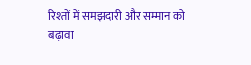रिश्तों में समझदारी और सम्मान को बढ़ावा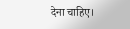देना चाहिए।